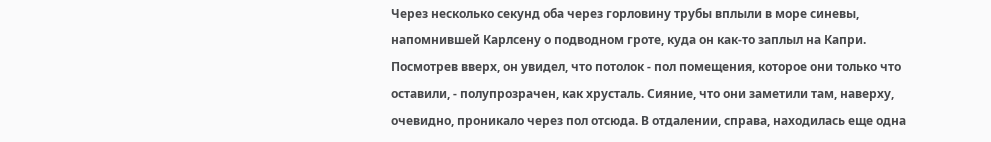Через несколько секунд оба через горловину трубы вплыли в море синевы, напомнившей Карлсену о подводном гроте, куда он как-то заплыл на Капри. Посмотрев вверх, он увидел, что потолок - пол помещения, которое они только что оставили, - полупрозрачен, как хрусталь. Сияние, что они заметили там, наверху, очевидно, проникало через пол отсюда. В отдалении, справа, находилась еще одна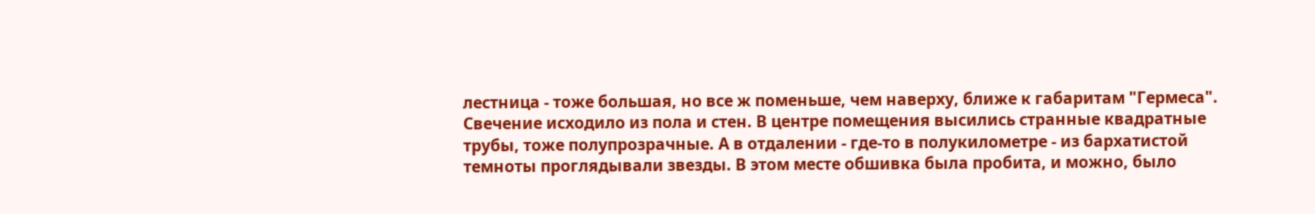лестница - тоже большая, но все ж поменьше, чем наверху, ближе к габаритам "Гермеса". Свечение исходило из пола и стен. В центре помещения высились странные квадратные трубы, тоже полупрозрачные. А в отдалении - где-то в полукилометре - из бархатистой темноты проглядывали звезды. В этом месте обшивка была пробита, и можно, было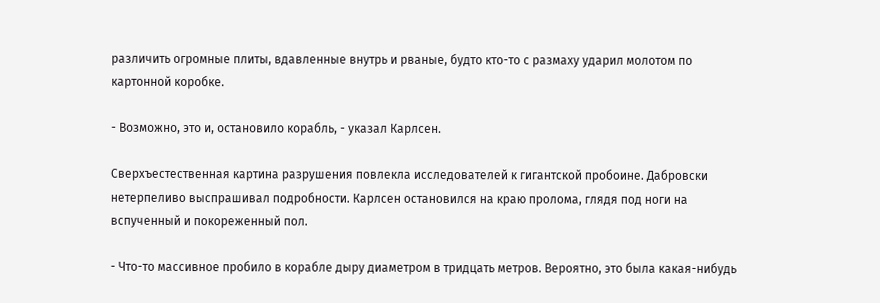различить огромные плиты, вдавленные внутрь и рваные, будто кто-то с размаху ударил молотом по картонной коробке.

- Возможно, это и, остановило корабль, - указал Карлсен.

Сверхъестественная картина разрушения повлекла исследователей к гигантской пробоине. Дабровски нетерпеливо выспрашивал подробности. Карлсен остановился на краю пролома, глядя под ноги на вспученный и покореженный пол.

- Что-то массивное пробило в корабле дыру диаметром в тридцать метров. Вероятно, это была какая-нибудь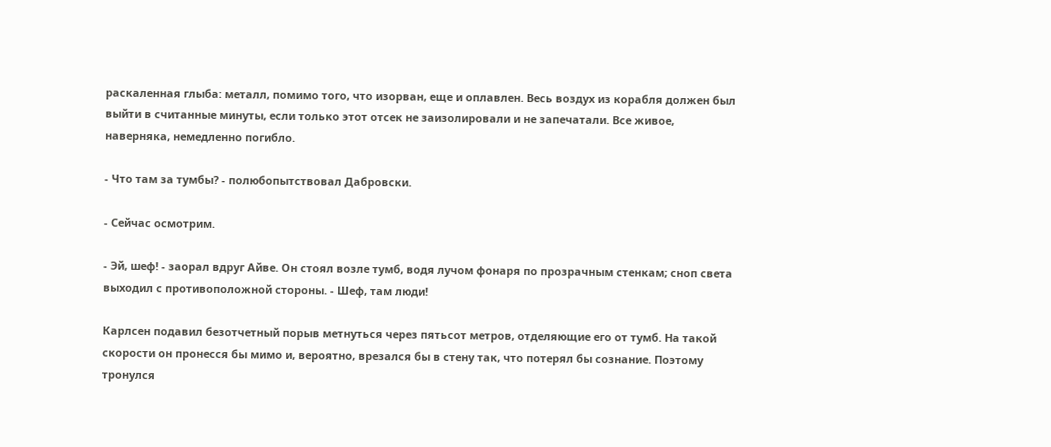раскаленная глыба: металл, помимо того, что изорван, еще и оплавлен. Весь воздух из корабля должен был выйти в считанные минуты, если только этот отсек не заизолировали и не запечатали. Все живое, наверняка, немедленно погибло.

- Что там за тумбы? - полюбопытствовал Дабровски.

- Сейчас осмотрим.

- Эй, шеф! - заорал вдруг Айве. Он стоял возле тумб, водя лучом фонаря по прозрачным стенкам; сноп света выходил с противоположной стороны. - Шеф, там люди!

Карлсен подавил безотчетный порыв метнуться через пятьсот метров, отделяющие его от тумб. На такой скорости он пронесся бы мимо и, вероятно, врезался бы в стену так, что потерял бы сознание. Поэтому тронулся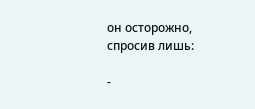он осторожно, спросив лишь:

-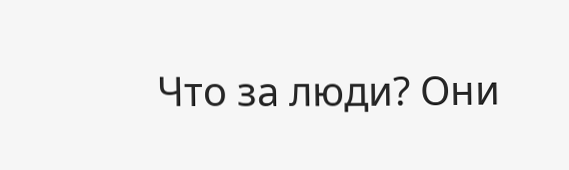Что за люди? Они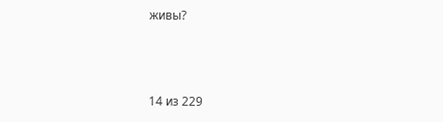живы?



14 из 229